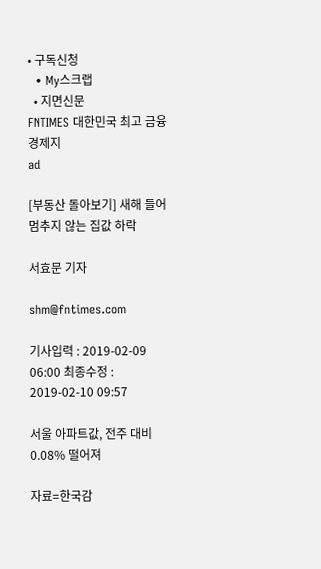• 구독신청
  • My스크랩
  • 지면신문
FNTIMES 대한민국 최고 금융 경제지
ad

[부동산 돌아보기] 새해 들어 멈추지 않는 집값 하락

서효문 기자

shm@fntimes.com

기사입력 : 2019-02-09 06:00 최종수정 : 2019-02-10 09:57

서울 아파트값, 전주 대비 0.08% 떨어져

자료=한국감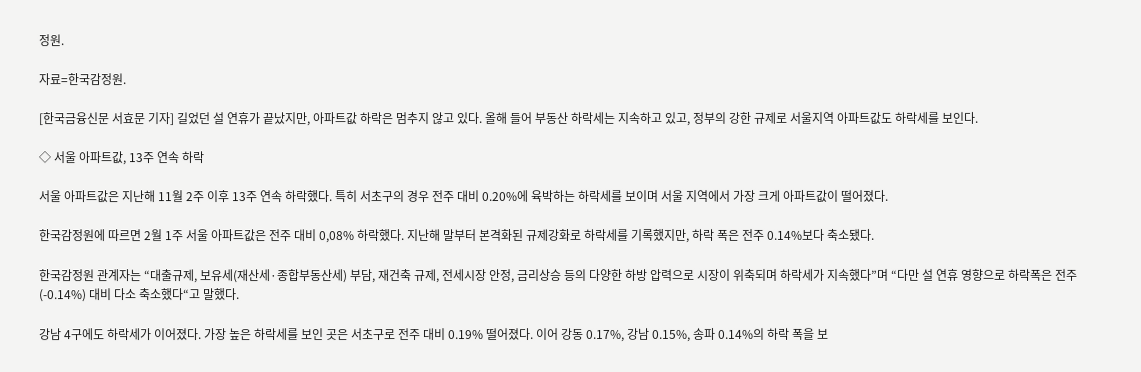정원.

자료=한국감정원.

[한국금융신문 서효문 기자] 길었던 설 연휴가 끝났지만, 아파트값 하락은 멈추지 않고 있다. 올해 들어 부동산 하락세는 지속하고 있고, 정부의 강한 규제로 서울지역 아파트값도 하락세를 보인다.

◇ 서울 아파트값, 13주 연속 하락

서울 아파트값은 지난해 11월 2주 이후 13주 연속 하락했다. 특히 서초구의 경우 전주 대비 0.20%에 육박하는 하락세를 보이며 서울 지역에서 가장 크게 아파트값이 떨어졌다.

한국감정원에 따르면 2월 1주 서울 아파트값은 전주 대비 0,08% 하락했다. 지난해 말부터 본격화된 규제강화로 하락세를 기록했지만, 하락 폭은 전주 0.14%보다 축소됐다.

한국감정원 관계자는 “대출규제, 보유세(재산세·종합부동산세) 부담, 재건축 규제, 전세시장 안정, 금리상승 등의 다양한 하방 압력으로 시장이 위축되며 하락세가 지속했다”며 “다만 설 연휴 영향으로 하락폭은 전주(-0.14%) 대비 다소 축소했다“고 말했다.

강남 4구에도 하락세가 이어졌다. 가장 높은 하락세를 보인 곳은 서초구로 전주 대비 0.19% 떨어졌다. 이어 강동 0.17%, 강남 0.15%, 송파 0.14%의 하락 폭을 보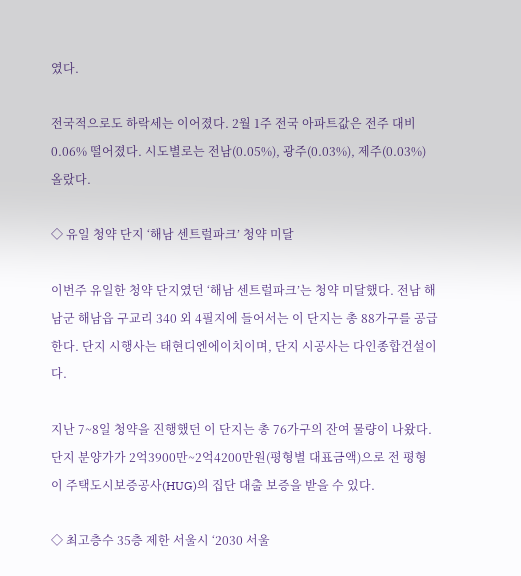였다.

전국적으로도 하락세는 이어졌다. 2월 1주 전국 아파트값은 전주 대비 0.06% 떨어졌다. 시도별로는 전남(0.05%), 광주(0.03%), 제주(0.03%) 올랐다.

◇ 유일 청약 단지 ‘해남 센트럴파크’ 청약 미달

이번주 유일한 청약 단지였던 ‘해남 센트럴파크’는 청약 미달했다. 전남 해남군 해남읍 구교리 340 외 4필지에 들어서는 이 단지는 총 88가구를 공급한다. 단지 시행사는 태현디엔에이치이며, 단지 시공사는 다인종합건설이다.

지난 7~8일 청약을 진행했던 이 단지는 총 76가구의 잔여 물량이 나왔다. 단지 분양가가 2억3900만~2억4200만원(평형별 대표금액)으로 전 평형이 주택도시보증공사(HUG)의 집단 대출 보증을 받을 수 있다.

◇ 최고층수 35층 제한 서울시 ‘2030 서울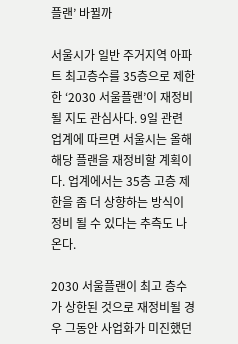플랜’ 바뀔까

서울시가 일반 주거지역 아파트 최고층수를 35층으로 제한한 ‘2030 서울플랜’이 재정비될 지도 관심사다. 9일 관련 업계에 따르면 서울시는 올해 해당 플랜을 재정비할 계획이다. 업계에서는 35층 고층 제한을 좀 더 상향하는 방식이 정비 될 수 있다는 추측도 나온다.

2030 서울플랜이 최고 층수가 상한된 것으로 재정비될 경우 그동안 사업화가 미진했던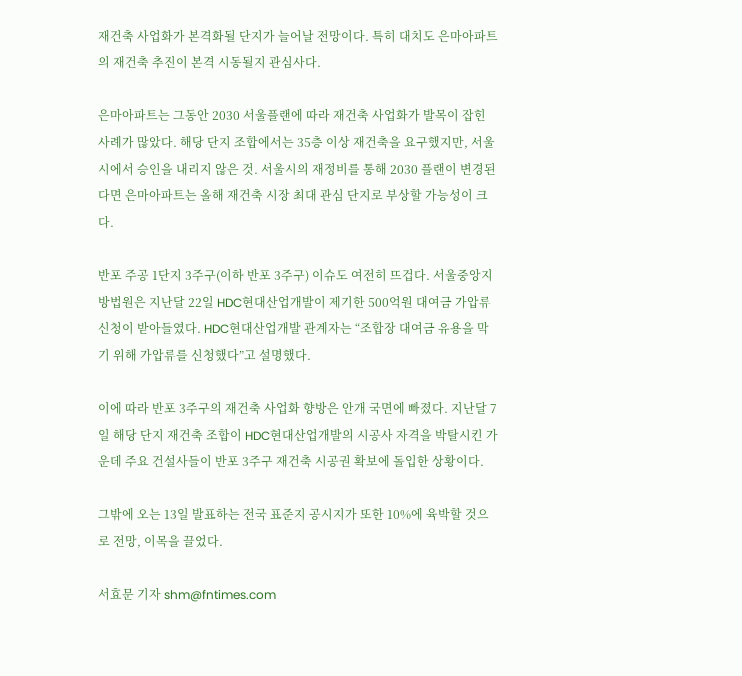재건축 사업화가 본격화될 단지가 늘어날 전망이다. 특히 대치도 은마아파트의 재건축 추진이 본격 시동될지 관심사다.

은마아파트는 그동안 2030 서울플랜에 따라 재건축 사업화가 발목이 잡힌 사례가 많았다. 해당 단지 조합에서는 35층 이상 재건축을 요구했지만, 서울시에서 승인을 내리지 않은 것. 서울시의 재정비를 통해 2030 플랜이 변경된다면 은마아파트는 올해 재건축 시장 최대 관심 단지로 부상할 가능성이 크다.

반포 주공 1단지 3주구(이하 반포 3주구) 이슈도 여전히 뜨겁다. 서울중앙지방법원은 지난달 22일 HDC현대산업개발이 제기한 500억원 대여금 가압류 신청이 받아들였다. HDC현대산업개발 관계자는 “조합장 대여금 유용을 막기 위해 가압류를 신청했다”고 설명했다.

이에 따라 반포 3주구의 재건축 사업화 향방은 안개 국면에 빠졌다. 지난달 7일 해당 단지 재건축 조합이 HDC현대산업개발의 시공사 자격을 박탈시킨 가운데 주요 건설사들이 반포 3주구 재건축 시공권 확보에 돌입한 상황이다.

그밖에 오는 13일 발표하는 전국 표준지 공시지가 또한 10%에 육박할 것으로 전망, 이목을 끌었다.

서효문 기자 shm@fntimes.com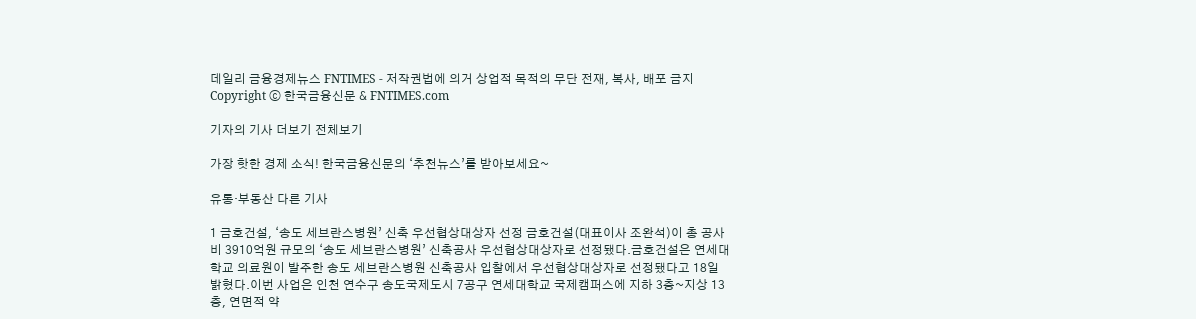데일리 금융경제뉴스 FNTIMES - 저작권법에 의거 상업적 목적의 무단 전재, 복사, 배포 금지
Copyright ⓒ 한국금융신문 & FNTIMES.com

기자의 기사 더보기 전체보기

가장 핫한 경제 소식! 한국금융신문의 ‘추천뉴스’를 받아보세요~

유통·부동산 다른 기사

1 금호건설, ‘송도 세브란스병원’ 신축 우선협상대상자 선정 금호건설(대표이사 조완석)이 총 공사비 3910억원 규모의 ‘송도 세브란스병원’ 신축공사 우선협상대상자로 선정됐다.금호건설은 연세대학교 의료원이 발주한 송도 세브란스병원 신축공사 입찰에서 우선협상대상자로 선정됐다고 18일 밝혔다.이번 사업은 인천 연수구 송도국제도시 7공구 연세대학교 국제캠퍼스에 지하 3층~지상 13층, 연면적 약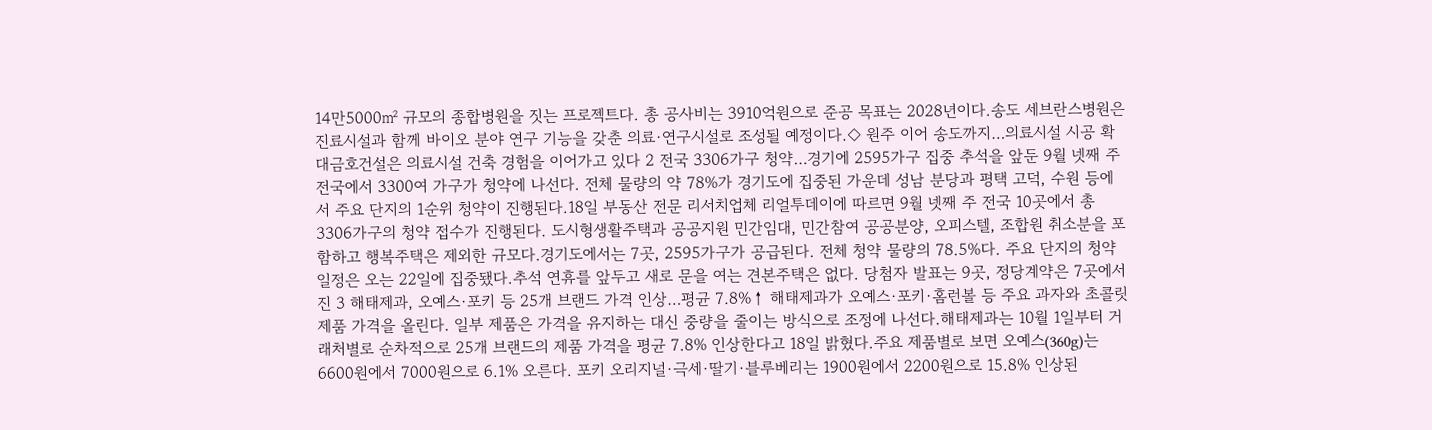14만5000㎡ 규모의 종합병원을 짓는 프로젝트다. 총 공사비는 3910억원으로 준공 목표는 2028년이다.송도 세브란스병원은 진료시설과 함께 바이오 분야 연구 기능을 갖춘 의료·연구시설로 조성될 예정이다.◇ 원주 이어 송도까지…의료시설 시공 확대금호건설은 의료시설 건축 경험을 이어가고 있다 2 전국 3306가구 청약…경기에 2595가구 집중 추석을 앞둔 9월 넷째 주 전국에서 3300여 가구가 청약에 나선다. 전체 물량의 약 78%가 경기도에 집중된 가운데 성남 분당과 평택 고덕, 수원 등에서 주요 단지의 1순위 청약이 진행된다.18일 부동산 전문 리서치업체 리얼투데이에 따르면 9월 넷째 주 전국 10곳에서 총 3306가구의 청약 접수가 진행된다. 도시형생활주택과 공공지원 민간임대, 민간참여 공공분양, 오피스텔, 조합원 취소분을 포함하고 행복주택은 제외한 규모다.경기도에서는 7곳, 2595가구가 공급된다. 전체 청약 물량의 78.5%다. 주요 단지의 청약 일정은 오는 22일에 집중됐다.추석 연휴를 앞두고 새로 문을 여는 견본주택은 없다. 당첨자 발표는 9곳, 정당계약은 7곳에서 진 3 해태제과, 오예스·포키 등 25개 브랜드 가격 인상…평균 7.8%↑ 해태제과가 오예스·포키·홈런볼 등 주요 과자와 초콜릿 제품 가격을 올린다. 일부 제품은 가격을 유지하는 대신 중량을 줄이는 방식으로 조정에 나선다.해태제과는 10월 1일부터 거래처별로 순차적으로 25개 브랜드의 제품 가격을 평균 7.8% 인상한다고 18일 밝혔다.주요 제품별로 보면 오예스(360g)는 6600원에서 7000원으로 6.1% 오른다. 포키 오리지널·극세·딸기·블루베리는 1900원에서 2200원으로 15.8% 인상된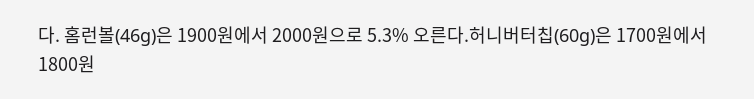다. 홈런볼(46g)은 1900원에서 2000원으로 5.3% 오른다.허니버터칩(60g)은 1700원에서 1800원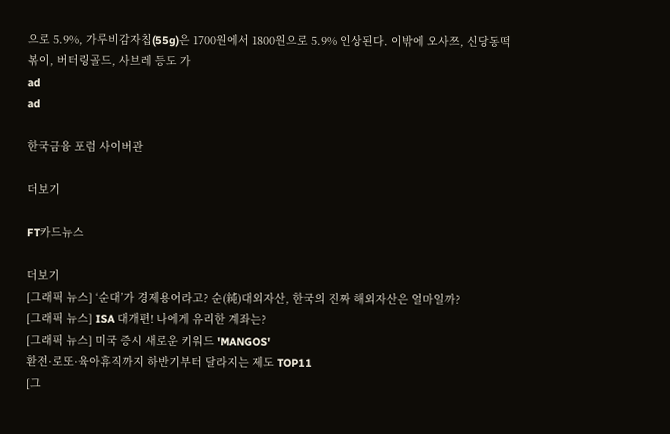으로 5.9%, 가루비감자칩(55g)은 1700원에서 1800원으로 5.9% 인상된다. 이밖에 오사쯔, 신당동떡볶이, 버터링골드, 사브레 등도 가
ad
ad

한국금융 포럼 사이버관

더보기

FT카드뉴스

더보기
[그래픽 뉴스] ‘순대’가 경제용어라고? 순(純)대외자산, 한국의 진짜 해외자산은 얼마일까?
[그래픽 뉴스] ISA 대개편! 나에게 유리한 계좌는?
[그래픽 뉴스] 미국 증시 새로운 키워드 'MANGOS'
환전·로또·육아휴직까지 하반기부터 달라지는 제도 TOP11
[그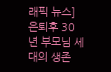래픽 뉴스] 은퇴후 30년 부모님 세대의 생존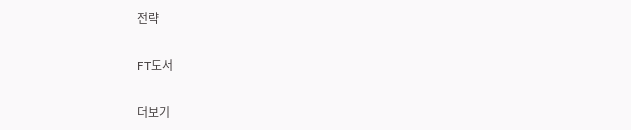전략

FT도서

더보기